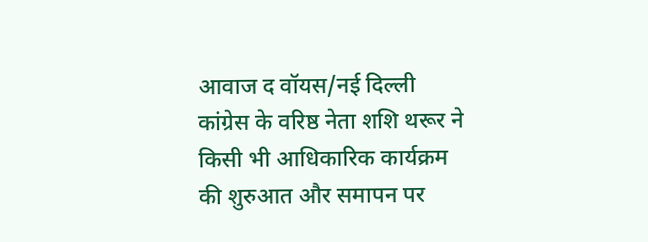आवाज द वॉयस/नई दिल्ली
कांग्रेस के वरिष्ठ नेता शशि थरूर ने किसी भी आधिकारिक कार्यक्रम की शुरुआत और समापन पर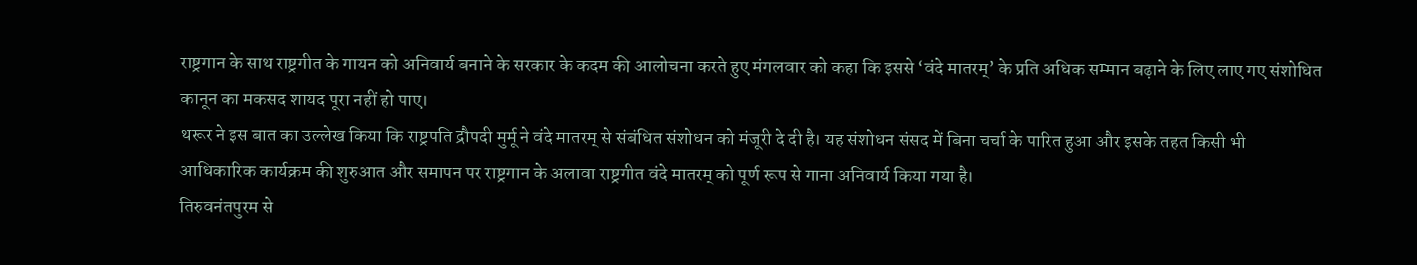राष्ट्रगान के साथ राष्ट्रगीत के गायन को अनिवार्य बनाने के सरकार के कदम की आलोचना करते हुए मंगलवार को कहा कि इससे ‘वंदे मातरम्’ के प्रति अधिक सम्मान बढ़ाने के लिए लाए गए संशोधित कानून का मकसद शायद पूरा नहीं हो पाए।
थरूर ने इस बात का उल्लेख किया कि राष्ट्रपति द्रौपदी मुर्मू ने वंदे मातरम् से संबंधित संशोधन को मंजूरी दे दी है। यह संशोधन संसद में बिना चर्चा के पारित हुआ और इसके तहत किसी भी आधिकारिक कार्यक्रम की शुरुआत और समापन पर राष्ट्रगान के अलावा राष्ट्रगीत वंदे मातरम् को पूर्ण रूप से गाना अनिवार्य किया गया है।
तिरुवनंतपुरम से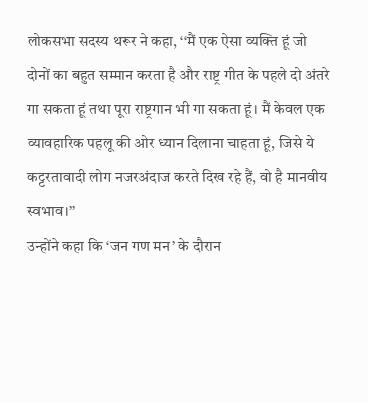लोकसभा सदस्य थरूर ने कहा, ‘‘मैं एक ऐसा व्यक्ति हूं जो दोनों का बहुत सम्मान करता है और राष्ट्र गीत के पहले दो अंतरे गा सकता हूं तथा पूरा राष्ट्रगान भी गा सकता हूं। मैं केवल एक व्यावहारिक पहलू की ओर ध्यान दिलाना चाहता हूं, जिसे ये कट्टरतावादी लोग नजरअंदाज करते दिख रहे हैं, वो है मानवीय स्वभाव।’’
उन्होंने कहा कि ‘जन गण मन’ के दौरान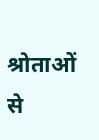श्रोताओं से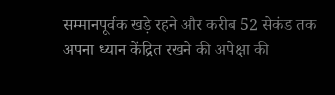सम्मानपूर्वक खड़े रहने और करीब 52 सेकंड तक अपना ध्यान केंद्रित रखने की अपेक्षा की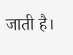जाती है।